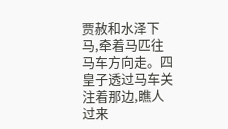贾赦和水泽下马,牵着马匹往马车方向走。四皇子透过马车关注着那边,瞧人过来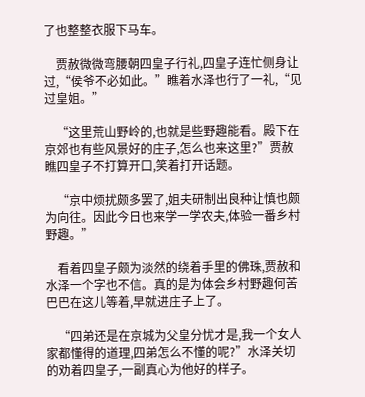了也整整衣服下马车。

    贾赦微微弯腰朝四皇子行礼,四皇子连忙侧身让过,“侯爷不必如此。”瞧着水泽也行了一礼,“见过皇姐。”

    “这里荒山野岭的,也就是些野趣能看。殿下在京郊也有些风景好的庄子,怎么也来这里?”贾赦瞧四皇子不打算开口,笑着打开话题。

    “京中烦扰颇多罢了,姐夫研制出良种让慎也颇为向往。因此今日也来学一学农夫,体验一番乡村野趣。”

    看着四皇子颇为淡然的绕着手里的佛珠,贾赦和水泽一个字也不信。真的是为体会乡村野趣何苦巴巴在这儿等着,早就进庄子上了。

    “四弟还是在京城为父皇分忧才是,我一个女人家都懂得的道理,四弟怎么不懂的呢?”水泽关切的劝着四皇子,一副真心为他好的样子。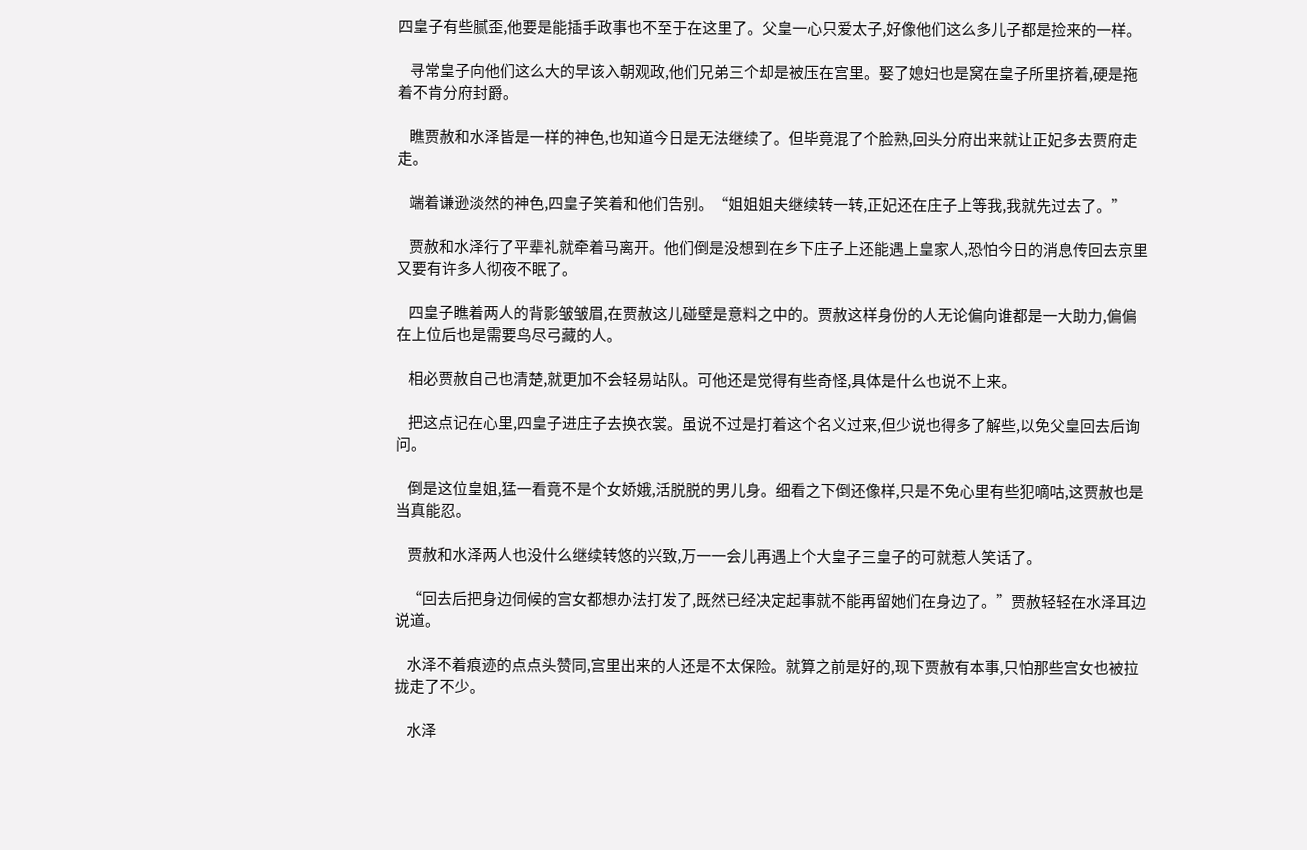四皇子有些腻歪,他要是能插手政事也不至于在这里了。父皇一心只爱太子,好像他们这么多儿子都是捡来的一样。

    寻常皇子向他们这么大的早该入朝观政,他们兄弟三个却是被压在宫里。娶了媳妇也是窝在皇子所里挤着,硬是拖着不肯分府封爵。

    瞧贾赦和水泽皆是一样的神色,也知道今日是无法继续了。但毕竟混了个脸熟,回头分府出来就让正妃多去贾府走走。

    端着谦逊淡然的神色,四皇子笑着和他们告别。“姐姐姐夫继续转一转,正妃还在庄子上等我,我就先过去了。”

    贾赦和水泽行了平辈礼就牵着马离开。他们倒是没想到在乡下庄子上还能遇上皇家人,恐怕今日的消息传回去京里又要有许多人彻夜不眠了。

    四皇子瞧着两人的背影皱皱眉,在贾赦这儿碰壁是意料之中的。贾赦这样身份的人无论偏向谁都是一大助力,偏偏在上位后也是需要鸟尽弓藏的人。

    相必贾赦自己也清楚,就更加不会轻易站队。可他还是觉得有些奇怪,具体是什么也说不上来。

    把这点记在心里,四皇子进庄子去换衣裳。虽说不过是打着这个名义过来,但少说也得多了解些,以免父皇回去后询问。

    倒是这位皇姐,猛一看竟不是个女娇娥,活脱脱的男儿身。细看之下倒还像样,只是不免心里有些犯嘀咕,这贾赦也是当真能忍。

    贾赦和水泽两人也没什么继续转悠的兴致,万一一会儿再遇上个大皇子三皇子的可就惹人笑话了。

    “回去后把身边伺候的宫女都想办法打发了,既然已经决定起事就不能再留她们在身边了。”贾赦轻轻在水泽耳边说道。

    水泽不着痕迹的点点头赞同,宫里出来的人还是不太保险。就算之前是好的,现下贾赦有本事,只怕那些宫女也被拉拢走了不少。

    水泽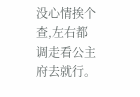没心情挨个查,左右都调走看公主府去就行。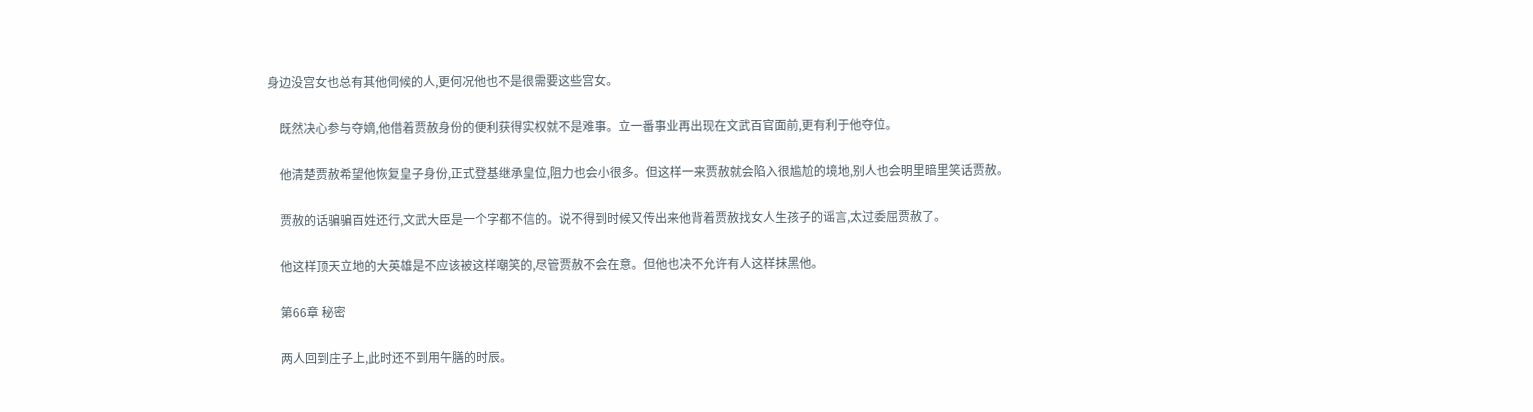身边没宫女也总有其他伺候的人,更何况他也不是很需要这些宫女。

    既然决心参与夺嫡,他借着贾赦身份的便利获得实权就不是难事。立一番事业再出现在文武百官面前,更有利于他夺位。

    他清楚贾赦希望他恢复皇子身份,正式登基继承皇位,阻力也会小很多。但这样一来贾赦就会陷入很尴尬的境地,别人也会明里暗里笑话贾赦。

    贾赦的话骗骗百姓还行,文武大臣是一个字都不信的。说不得到时候又传出来他背着贾赦找女人生孩子的谣言,太过委屈贾赦了。

    他这样顶天立地的大英雄是不应该被这样嘲笑的,尽管贾赦不会在意。但他也决不允许有人这样抹黑他。

    第66章 秘密

    两人回到庄子上,此时还不到用午膳的时辰。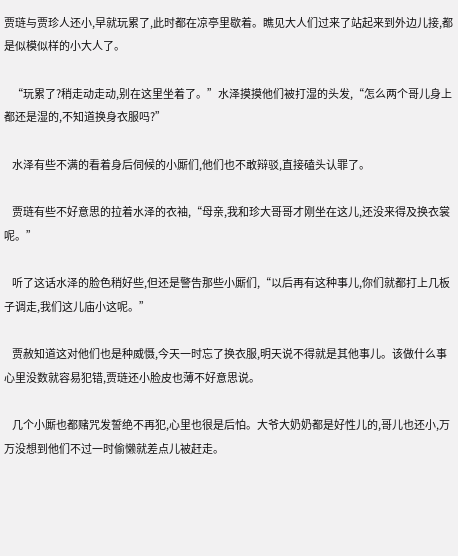贾琏与贾珍人还小,早就玩累了,此时都在凉亭里歇着。瞧见大人们过来了站起来到外边儿接,都是似模似样的小大人了。

    “玩累了?稍走动走动,别在这里坐着了。”水泽摸摸他们被打湿的头发,“怎么两个哥儿身上都还是湿的,不知道换身衣服吗?”

    水泽有些不满的看着身后伺候的小厮们,他们也不敢辩驳,直接磕头认罪了。

    贾琏有些不好意思的拉着水泽的衣袖,“母亲,我和珍大哥哥才刚坐在这儿,还没来得及换衣裳呢。”

    听了这话水泽的脸色稍好些,但还是警告那些小厮们,“以后再有这种事儿,你们就都打上几板子调走,我们这儿庙小这呢。”

    贾赦知道这对他们也是种威慑,今天一时忘了换衣服,明天说不得就是其他事儿。该做什么事心里没数就容易犯错,贾琏还小脸皮也薄不好意思说。

    几个小厮也都赌咒发誓绝不再犯,心里也很是后怕。大爷大奶奶都是好性儿的,哥儿也还小,万万没想到他们不过一时偷懒就差点儿被赶走。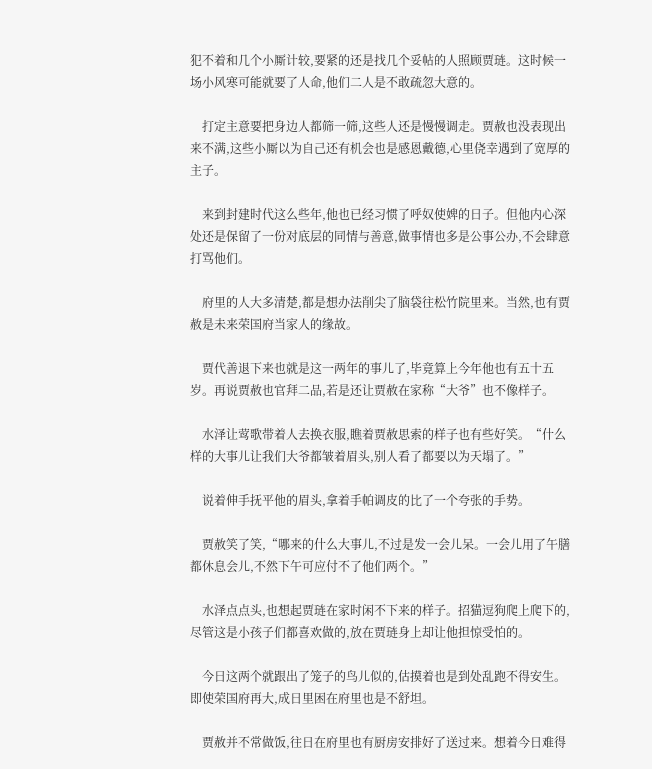犯不着和几个小厮计较,要紧的还是找几个妥帖的人照顾贾琏。这时候一场小风寒可能就要了人命,他们二人是不敢疏忽大意的。

    打定主意要把身边人都筛一筛,这些人还是慢慢调走。贾赦也没表现出来不满,这些小厮以为自己还有机会也是感恩戴德,心里侥幸遇到了宽厚的主子。

    来到封建时代这么些年,他也已经习惯了呼奴使婢的日子。但他内心深处还是保留了一份对底层的同情与善意,做事情也多是公事公办,不会肆意打骂他们。

    府里的人大多清楚,都是想办法削尖了脑袋往松竹院里来。当然,也有贾赦是未来荣国府当家人的缘故。

    贾代善退下来也就是这一两年的事儿了,毕竟算上今年他也有五十五岁。再说贾赦也官拜二品,若是还让贾赦在家称“大爷”也不像样子。

    水泽让莺歌带着人去换衣服,瞧着贾赦思索的样子也有些好笑。“什么样的大事儿让我们大爷都皱着眉头,别人看了都要以为天塌了。”

    说着伸手抚平他的眉头,拿着手帕调皮的比了一个夸张的手势。

    贾赦笑了笑,“哪来的什么大事儿,不过是发一会儿呆。一会儿用了午膳都休息会儿,不然下午可应付不了他们两个。”

    水泽点点头,也想起贾琏在家时闲不下来的样子。招猫逗狗爬上爬下的,尽管这是小孩子们都喜欢做的,放在贾琏身上却让他担惊受怕的。

    今日这两个就跟出了笼子的鸟儿似的,估摸着也是到处乱跑不得安生。即使荣国府再大,成日里困在府里也是不舒坦。

    贾赦并不常做饭,往日在府里也有厨房安排好了送过来。想着今日难得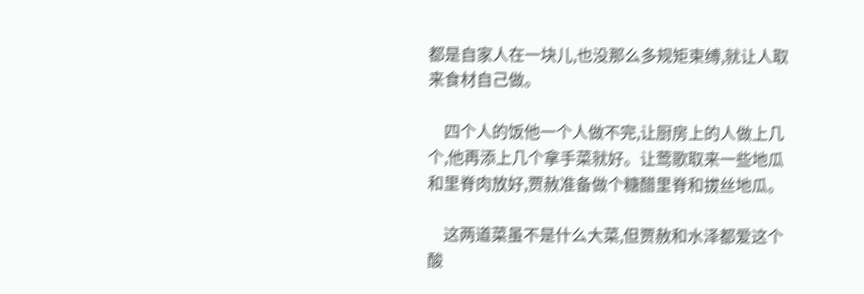都是自家人在一块儿,也没那么多规矩束缚,就让人取来食材自己做。

    四个人的饭他一个人做不完,让厨房上的人做上几个,他再添上几个拿手菜就好。让莺歌取来一些地瓜和里脊肉放好,贾赦准备做个糖醋里脊和拔丝地瓜。

    这两道菜虽不是什么大菜,但贾赦和水泽都爱这个酸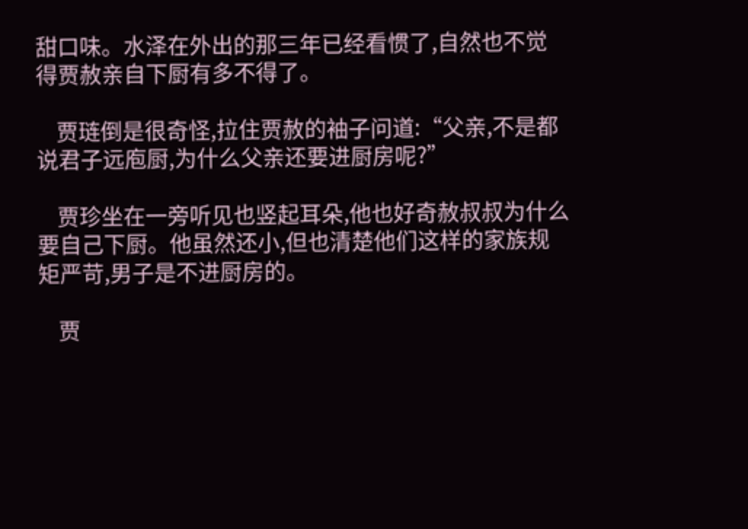甜口味。水泽在外出的那三年已经看惯了,自然也不觉得贾赦亲自下厨有多不得了。

    贾琏倒是很奇怪,拉住贾赦的袖子问道:“父亲,不是都说君子远庖厨,为什么父亲还要进厨房呢?”

    贾珍坐在一旁听见也竖起耳朵,他也好奇赦叔叔为什么要自己下厨。他虽然还小,但也清楚他们这样的家族规矩严苛,男子是不进厨房的。

    贾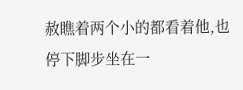赦瞧着两个小的都看着他,也停下脚步坐在一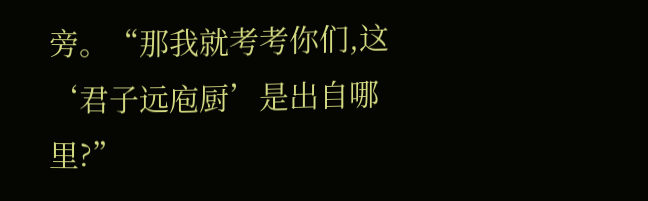旁。“那我就考考你们,这‘君子远庖厨’是出自哪里?”